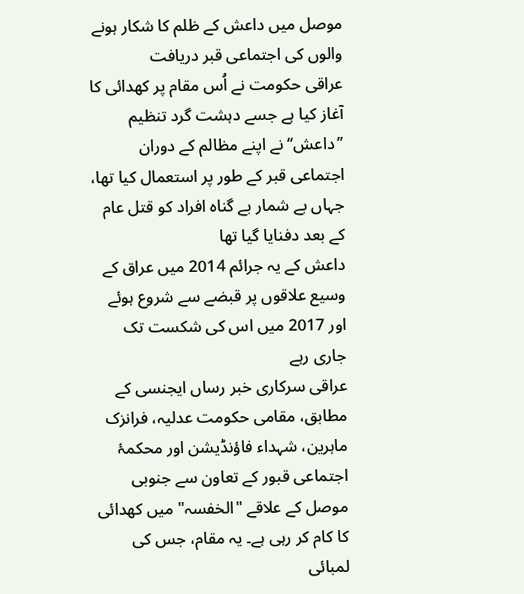موصل میں داعش کے ظلم کا شکار ہونے والوں کی اجتماعی قبر دریافت
عراقی حکومت نے اُس مقام پر کھدائی کا آغاز کیا ہے جسے دہشت گرد تنظیم ’’داعش‘‘ نے اپنے مظالم کے دوران اجتماعی قبر کے طور پر استعمال کیا تھا، جہاں بے شمار بے گناہ افراد کو قتل عام کے بعد دفنایا گیا تھا
داعش کے یہ جرائم 2014 میں عراق کے وسیع علاقوں پر قبضے سے شروع ہوئے اور 2017 میں اس کی شکست تک جاری رہے
عراقی سرکاری خبر رساں ایجنسی کے مطابق، مقامی حکومت عدلیہ، فرانزک ماہرین، شہداء فاؤنڈیشن اور محکمۂ اجتماعی قبور کے تعاون سے جنوبی موصل کے علاقے "الخفسہ" میں کھدائی کا کام کر رہی ہے۔ یہ مقام، جس کی لمبائی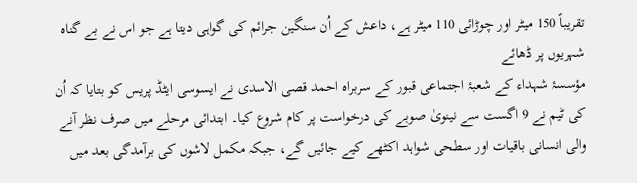تقریباً 150 میٹر اور چوڑائی 110 میٹر ہے، داعش کے اُن سنگین جرائم کی گواہی دیتا ہے جو اس نے بے گناہ شہریوں پر ڈھائے
مؤسسۂ شہداء کے شعبۂ اجتماعی قبور کے سربراہ احمد قصی الاسدی نے ایسوسی ایٹڈ پریس کو بتایا کہ اُن کی ٹیم نے 9 اگست سے نینویٰ صوبے کی درخواست پر کام شروع کیا۔ ابتدائی مرحلے میں صرف نظر آنے والی انسانی باقیات اور سطحی شواہد اکٹھے کیے جائیں گے، جبکہ مکمل لاشوں کی برآمدگی بعد میں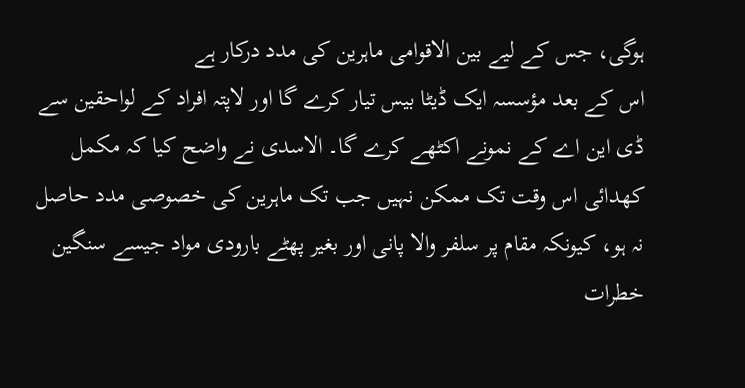ہوگی، جس کے لیے بین الاقوامی ماہرین کی مدد درکار ہے
اس کے بعد مؤسسہ ایک ڈیٹا بیس تیار کرے گا اور لاپتہ افراد کے لواحقین سے ڈی این اے کے نمونے اکٹھے کرے گا۔ الاسدی نے واضح کیا کہ مکمل کھدائی اس وقت تک ممکن نہیں جب تک ماہرین کی خصوصی مدد حاصل نہ ہو، کیونکہ مقام پر سلفر والا پانی اور بغیر پھٹے بارودی مواد جیسے سنگین خطرات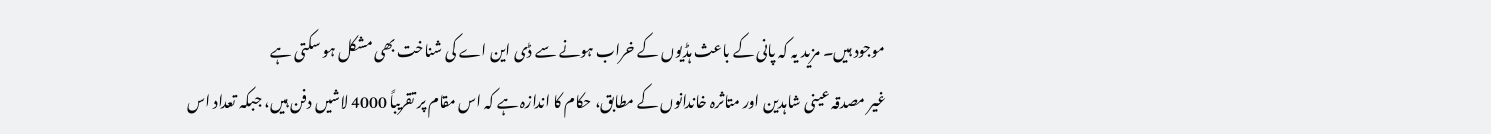موجود ہیں۔ مزید یہ کہ پانی کے باعث ہڈیوں کے خراب ہونے سے ڈی این اے کی شناخت بھی مشکل ہو سکتی ہے
غیر مصدقہ عینی شاہدین اور متاثرہ خاندانوں کے مطابق، حکام کا اندازہ ہے کہ اس مقام پر تقریباً 4000 لاشیں دفن ہیں، جبکہ تعداد اس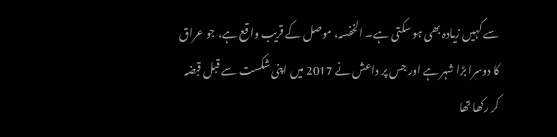سے کہیں زیادہ بھی ہو سکتی ہے۔ الخفسہ، موصل کے قریب واقع ہے، جو عراق کا دوسرا بڑا شہر ہے اور جس پر داعش نے 2017 میں اپنی شکست سے قبل قبضہ کر رکھا تھا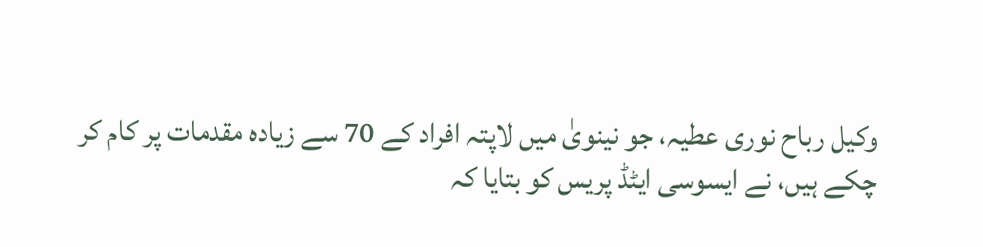وکیل رباح نوری عطیہ، جو نینویٰ میں لاپتہ افراد کے 70 سے زیادہ مقدمات پر کام کر چکے ہیں، نے ایسوسی ایٹڈ پریس کو بتایا کہ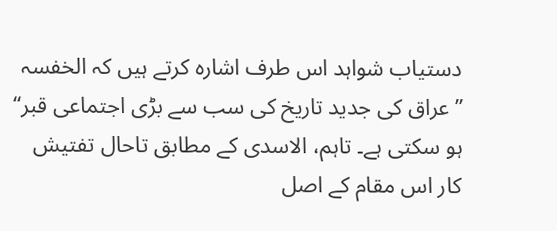دستیاب شواہد اس طرف اشارہ کرتے ہیں کہ الخفسہ ’’عراق کی جدید تاریخ کی سب سے بڑی اجتماعی قبر‘‘ ہو سکتی ہے۔ تاہم، الاسدی کے مطابق تاحال تفتیش کار اس مقام کے اصل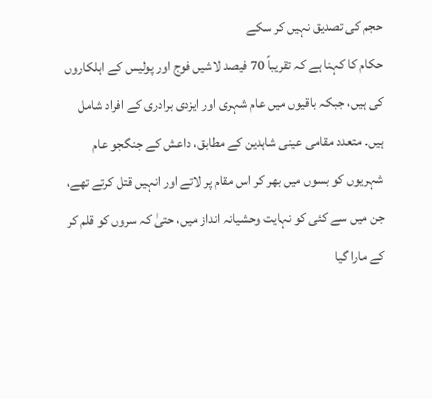حجم کی تصدیق نہیں کر سکے
حکام کا کہنا ہے کہ تقریباً 70 فیصد لاشیں فوج اور پولیس کے اہلکاروں کی ہیں، جبکہ باقیوں میں عام شہری اور ایزدی برادری کے افراد شامل ہیں۔ متعدد مقامی عینی شاہدین کے مطابق، داعش کے جنگجو عام شہریوں کو بسوں میں بھر کر اس مقام پر لاتے اور انہیں قتل کرتے تھے، جن میں سے کئی کو نہایت وحشیانہ انداز میں، حتیٰ کہ سروں کو قلم کر کے مارا گیا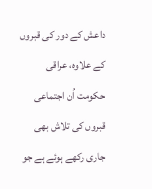داعش کے دور کی قبروں کے علاوہ، عراقی حکومت اُن اجتماعی قبروں کی تلاش بھی جاری رکھے ہوئے ہے جو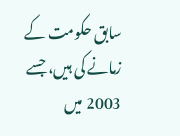سابق حکومت کے زمانے کی ہیں، جسے 2003 میں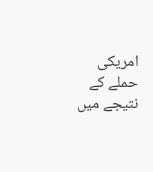امریکی حملے کے نتیجے میں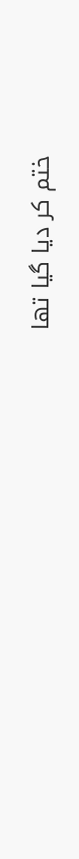ختم کر دیا گیا تھا